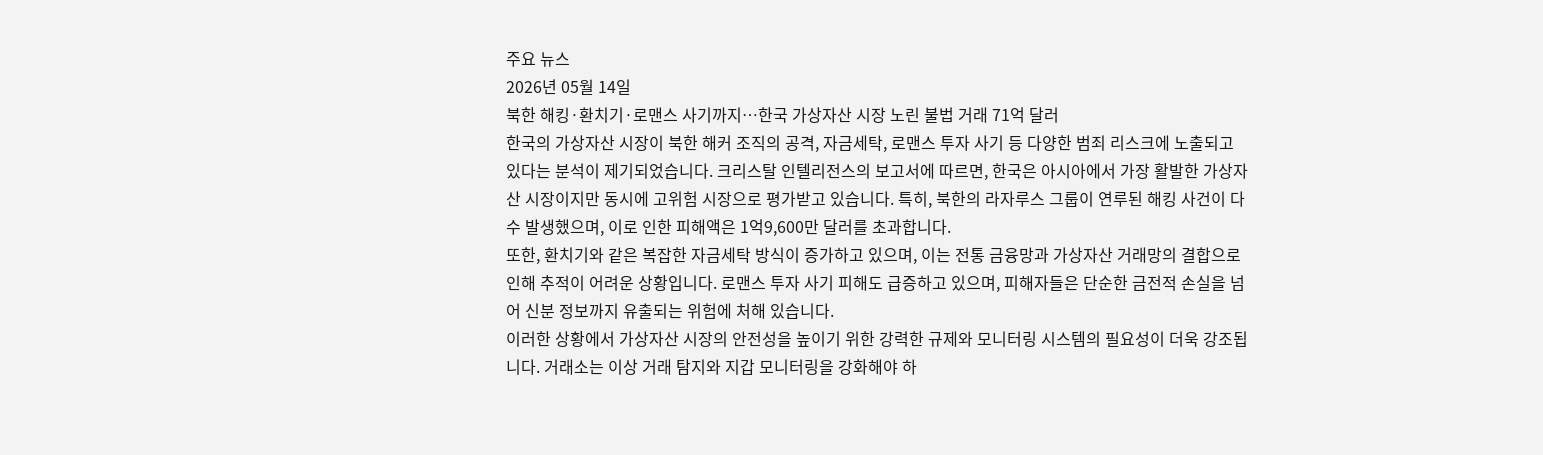주요 뉴스
2026년 05월 14일
북한 해킹·환치기·로맨스 사기까지…한국 가상자산 시장 노린 불법 거래 71억 달러
한국의 가상자산 시장이 북한 해커 조직의 공격, 자금세탁, 로맨스 투자 사기 등 다양한 범죄 리스크에 노출되고 있다는 분석이 제기되었습니다. 크리스탈 인텔리전스의 보고서에 따르면, 한국은 아시아에서 가장 활발한 가상자산 시장이지만 동시에 고위험 시장으로 평가받고 있습니다. 특히, 북한의 라자루스 그룹이 연루된 해킹 사건이 다수 발생했으며, 이로 인한 피해액은 1억9,600만 달러를 초과합니다.
또한, 환치기와 같은 복잡한 자금세탁 방식이 증가하고 있으며, 이는 전통 금융망과 가상자산 거래망의 결합으로 인해 추적이 어려운 상황입니다. 로맨스 투자 사기 피해도 급증하고 있으며, 피해자들은 단순한 금전적 손실을 넘어 신분 정보까지 유출되는 위험에 처해 있습니다.
이러한 상황에서 가상자산 시장의 안전성을 높이기 위한 강력한 규제와 모니터링 시스템의 필요성이 더욱 강조됩니다. 거래소는 이상 거래 탐지와 지갑 모니터링을 강화해야 하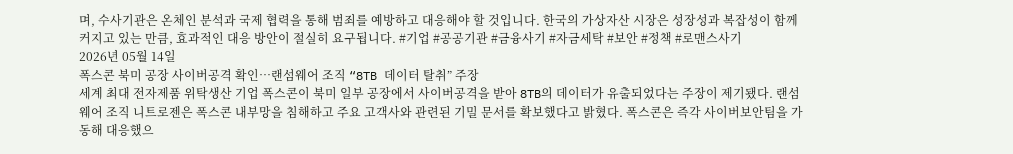며, 수사기관은 온체인 분석과 국제 협력을 통해 범죄를 예방하고 대응해야 할 것입니다. 한국의 가상자산 시장은 성장성과 복잡성이 함께 커지고 있는 만큼, 효과적인 대응 방안이 절실히 요구됩니다. #기업 #공공기관 #금융사기 #자금세탁 #보안 #정책 #로맨스사기
2026년 05월 14일
폭스콘 북미 공장 사이버공격 확인…랜섬웨어 조직 “8TB 데이터 탈취” 주장
세계 최대 전자제품 위탁생산 기업 폭스콘이 북미 일부 공장에서 사이버공격을 받아 8TB의 데이터가 유출되었다는 주장이 제기됐다. 랜섬웨어 조직 니트로젠은 폭스콘 내부망을 침해하고 주요 고객사와 관련된 기밀 문서를 확보했다고 밝혔다. 폭스콘은 즉각 사이버보안팀을 가동해 대응했으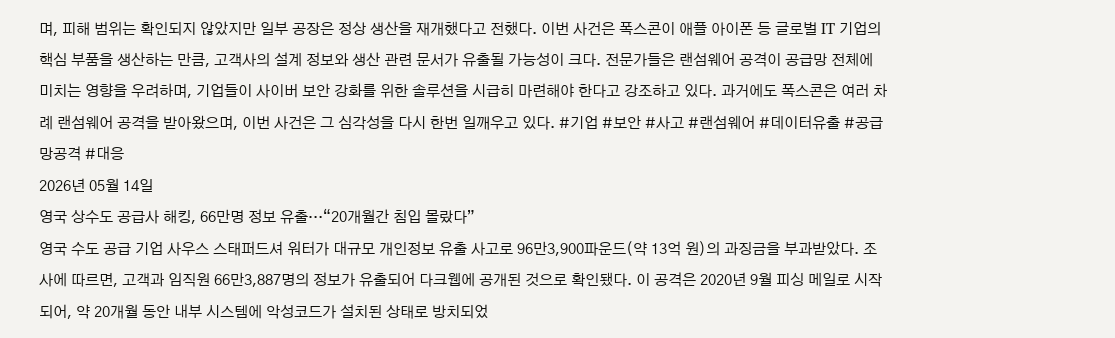며, 피해 범위는 확인되지 않았지만 일부 공장은 정상 생산을 재개했다고 전했다. 이번 사건은 폭스콘이 애플 아이폰 등 글로벌 IT 기업의 핵심 부품을 생산하는 만큼, 고객사의 설계 정보와 생산 관련 문서가 유출될 가능성이 크다. 전문가들은 랜섬웨어 공격이 공급망 전체에 미치는 영향을 우려하며, 기업들이 사이버 보안 강화를 위한 솔루션을 시급히 마련해야 한다고 강조하고 있다. 과거에도 폭스콘은 여러 차례 랜섬웨어 공격을 받아왔으며, 이번 사건은 그 심각성을 다시 한번 일깨우고 있다. #기업 #보안 #사고 #랜섬웨어 #데이터유출 #공급망공격 #대응
2026년 05월 14일
영국 상수도 공급사 해킹, 66만명 정보 유출…“20개월간 침입 몰랐다”
영국 수도 공급 기업 사우스 스태퍼드셔 워터가 대규모 개인정보 유출 사고로 96만3,900파운드(약 13억 원)의 과징금을 부과받았다. 조사에 따르면, 고객과 임직원 66만3,887명의 정보가 유출되어 다크웹에 공개된 것으로 확인됐다. 이 공격은 2020년 9월 피싱 메일로 시작되어, 약 20개월 동안 내부 시스템에 악성코드가 설치된 상태로 방치되었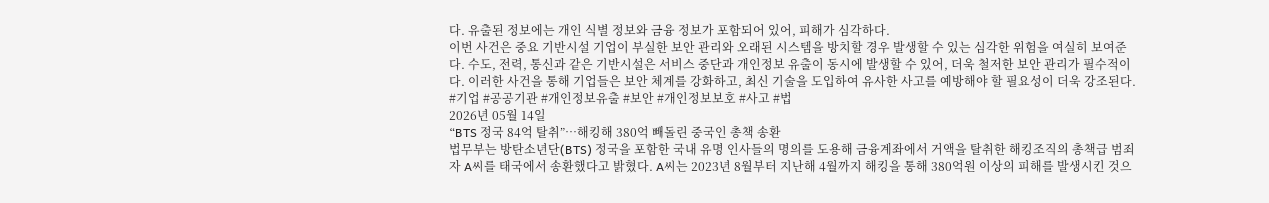다. 유출된 정보에는 개인 식별 정보와 금융 정보가 포함되어 있어, 피해가 심각하다.
이번 사건은 중요 기반시설 기업이 부실한 보안 관리와 오래된 시스템을 방치할 경우 발생할 수 있는 심각한 위험을 여실히 보여준다. 수도, 전력, 통신과 같은 기반시설은 서비스 중단과 개인정보 유출이 동시에 발생할 수 있어, 더욱 철저한 보안 관리가 필수적이다. 이러한 사건을 통해 기업들은 보안 체계를 강화하고, 최신 기술을 도입하여 유사한 사고를 예방해야 할 필요성이 더욱 강조된다. #기업 #공공기관 #개인정보유출 #보안 #개인정보보호 #사고 #법
2026년 05월 14일
“BTS 정국 84억 탈취”…해킹해 380억 빼돌린 중국인 총책 송환
법무부는 방탄소년단(BTS) 정국을 포함한 국내 유명 인사들의 명의를 도용해 금융계좌에서 거액을 탈취한 해킹조직의 총책급 범죄자 A씨를 태국에서 송환했다고 밝혔다. A씨는 2023년 8월부터 지난해 4월까지 해킹을 통해 380억원 이상의 피해를 발생시킨 것으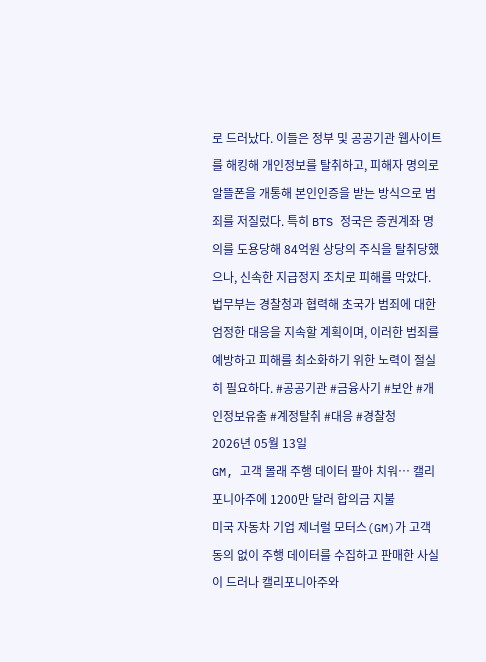로 드러났다. 이들은 정부 및 공공기관 웹사이트를 해킹해 개인정보를 탈취하고, 피해자 명의로 알뜰폰을 개통해 본인인증을 받는 방식으로 범죄를 저질렀다. 특히 BTS 정국은 증권계좌 명의를 도용당해 84억원 상당의 주식을 탈취당했으나, 신속한 지급정지 조치로 피해를 막았다. 법무부는 경찰청과 협력해 초국가 범죄에 대한 엄정한 대응을 지속할 계획이며, 이러한 범죄를 예방하고 피해를 최소화하기 위한 노력이 절실히 필요하다. #공공기관 #금융사기 #보안 #개인정보유출 #계정탈취 #대응 #경찰청
2026년 05월 13일
GM, 고객 몰래 주행 데이터 팔아 치워… 캘리포니아주에 1200만 달러 합의금 지불
미국 자동차 기업 제너럴 모터스(GM)가 고객 동의 없이 주행 데이터를 수집하고 판매한 사실이 드러나 캘리포니아주와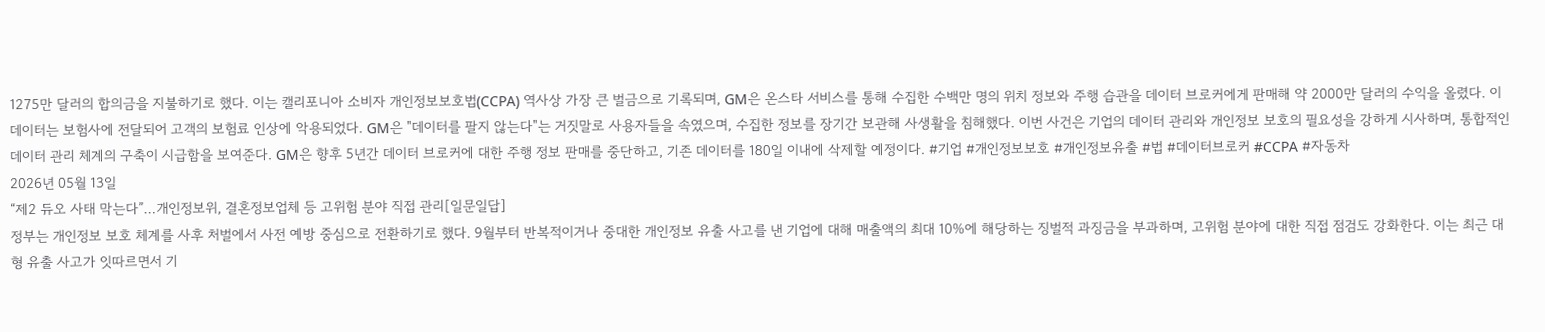1275만 달러의 합의금을 지불하기로 했다. 이는 캘리포니아 소비자 개인정보보호법(CCPA) 역사상 가장 큰 벌금으로 기록되며, GM은 온스타 서비스를 통해 수집한 수백만 명의 위치 정보와 주행 습관을 데이터 브로커에게 판매해 약 2000만 달러의 수익을 올렸다. 이 데이터는 보험사에 전달되어 고객의 보험료 인상에 악용되었다. GM은 "데이터를 팔지 않는다"는 거짓말로 사용자들을 속였으며, 수집한 정보를 장기간 보관해 사생활을 침해했다. 이번 사건은 기업의 데이터 관리와 개인정보 보호의 필요성을 강하게 시사하며, 통합적인 데이터 관리 체계의 구축이 시급함을 보여준다. GM은 향후 5년간 데이터 브로커에 대한 주행 정보 판매를 중단하고, 기존 데이터를 180일 이내에 삭제할 예정이다. #기업 #개인정보보호 #개인정보유출 #법 #데이터브로커 #CCPA #자동차
2026년 05월 13일
“제2 듀오 사태 막는다”…개인정보위, 결혼정보업체 등 고위험 분야 직접 관리[일문일답]
정부는 개인정보 보호 체계를 사후 처벌에서 사전 예방 중심으로 전환하기로 했다. 9월부터 반복적이거나 중대한 개인정보 유출 사고를 낸 기업에 대해 매출액의 최대 10%에 해당하는 징벌적 과징금을 부과하며, 고위험 분야에 대한 직접 점검도 강화한다. 이는 최근 대형 유출 사고가 잇따르면서 기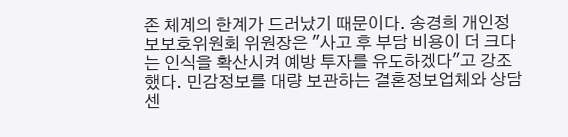존 체계의 한계가 드러났기 때문이다. 송경희 개인정보보호위원회 위원장은 "사고 후 부담 비용이 더 크다는 인식을 확산시켜 예방 투자를 유도하겠다"고 강조했다. 민감정보를 대량 보관하는 결혼정보업체와 상담센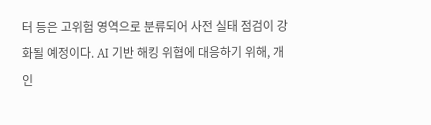터 등은 고위험 영역으로 분류되어 사전 실태 점검이 강화될 예정이다. AI 기반 해킹 위협에 대응하기 위해, 개인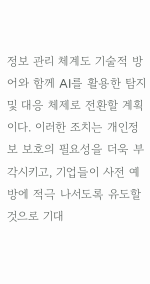정보 관리 체계도 기술적 방어와 함께 AI를 활용한 탐지 및 대응 체제로 전환할 계획이다. 이러한 조치는 개인정보 보호의 필요성을 더욱 부각시키고, 기업들이 사전 예방에 적극 나서도록 유도할 것으로 기대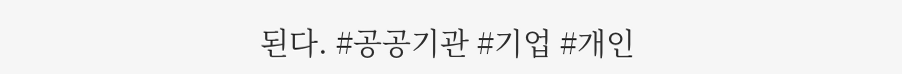된다. #공공기관 #기업 #개인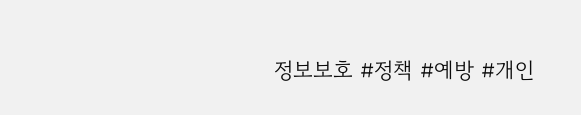정보보호 #정책 #예방 #개인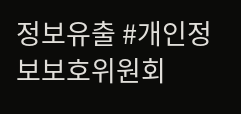정보유출 #개인정보보호위원회